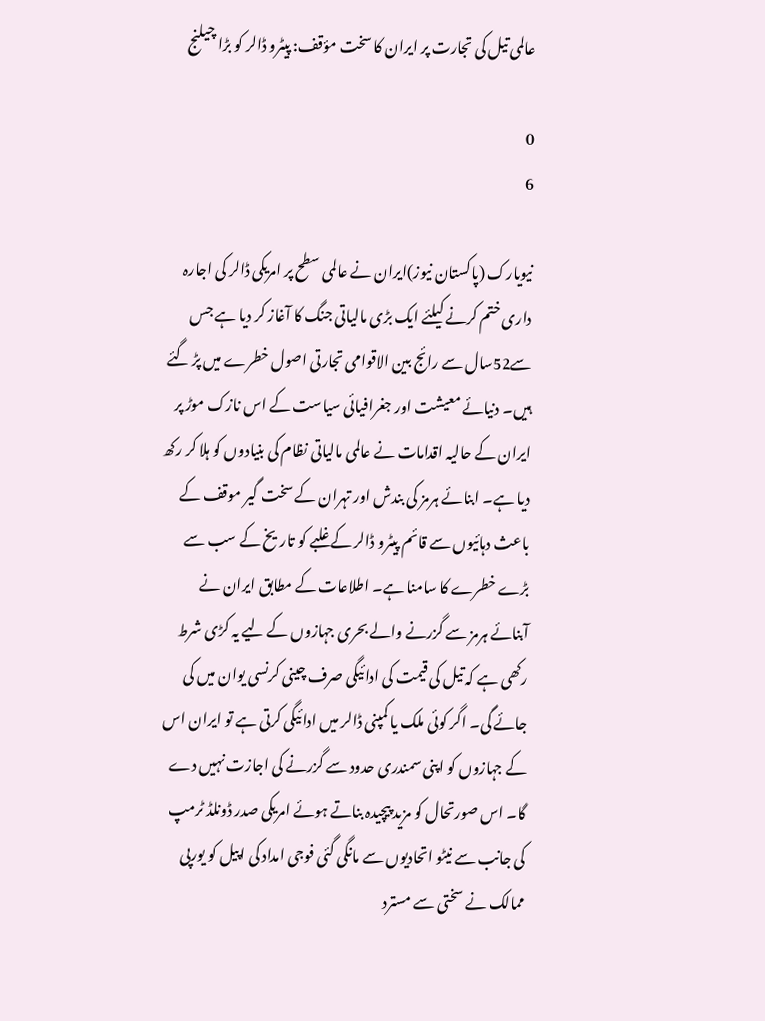عالمی تیل کی تجارت پر ایران کا سخت مؤقف: پیٹرو ڈالر کو بڑا چیلنج

0
6

نیویارک (پاکستان نیوز)ایران نے عالمی سطح پر امریکی ڈالر کی اجارہ داری ختم کرنے کیلئے ایک بڑی مالیاتی جنگ کا آغاز کر دیا ہے جس سے52سال سے رائج بین الاقوامی تجارتی اصول خطرے میں پڑ گئے ہیں۔ دنیائے معیشت اور جغرافیائی سیاست کے اس نازک موڑ پر ایران کے حالیہ اقدامات نے عالمی مالیاتی نظام کی بنیادوں کو ہلا کر رکھ دیا ہے۔ ابنائے ہرمز کی بندش اور تہران کے سخت گیر موقف کے باعث دہائیوں سے قائم پیٹرو ڈالر کے غلبے کو تاریخ کے سب سے بڑے خطرے کا سامنا ہے۔ اطلاعات کے مطابق ایران نے آبنائے ہرمز سے گزرنے والے بحری جہازوں کے لیے یہ کڑی شرط رکھی ہے کہ تیل کی قیمت کی ادائیگی صرف چینی کرنسی یوان میں کی جائے گی۔ اگر کوئی ملک یا کمپنی ڈالر میں ادائیگی کرتی ہے تو ایران اس کے جہازوں کو اپنی سمندری حدود سے گزرنے کی اجازت نہیں دے گا۔ اس صورتحال کو مزید پیچیدہ بناتے ہوئے امریکی صدر ڈونلڈ ٹرمپ کی جانب سے نیٹو اتحادیوں سے مانگی گئی فوجی امداد کی اپیل کو یورپی ممالک نے سختی سے مسترد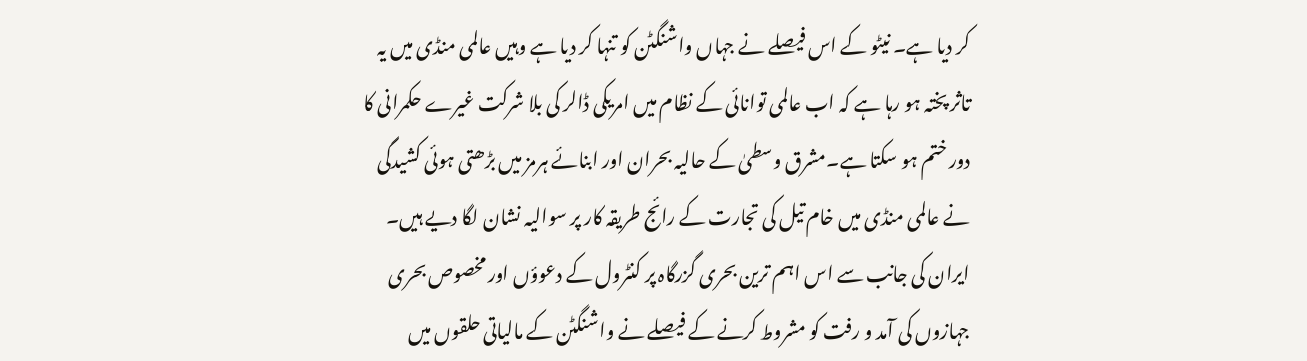کر دیا ہے۔ نیٹو کے اس فیصلے نے جہاں واشنگٹن کو تنہا کر دیا ہے وہیں عالمی منڈی میں یہ تاثر پختہ ہو رہا ہے کہ اب عالمی توانائی کے نظام میں امریکی ڈالر کی بلا شرکت غیرے حکمرانی کا دور ختم ہو سکتا ہے۔مشرق وسطیٰ کے حالیہ بحران اور ابنائے ہرمز میں بڑھتی ہوئی کشیدگی نے عالمی منڈی میں خام تیل کی تجارت کے رائج طریقہ کار پر سوالیہ نشان لگا دیے ہیں۔ ایران کی جانب سے اس اہم ترین بحری گزرگاہ پر کنٹرول کے دعوؤں اور مخصوص بحری جہازوں کی آمد و رفت کو مشروط کرنے کے فیصلے نے واشنگٹن کے مالیاتی حلقوں میں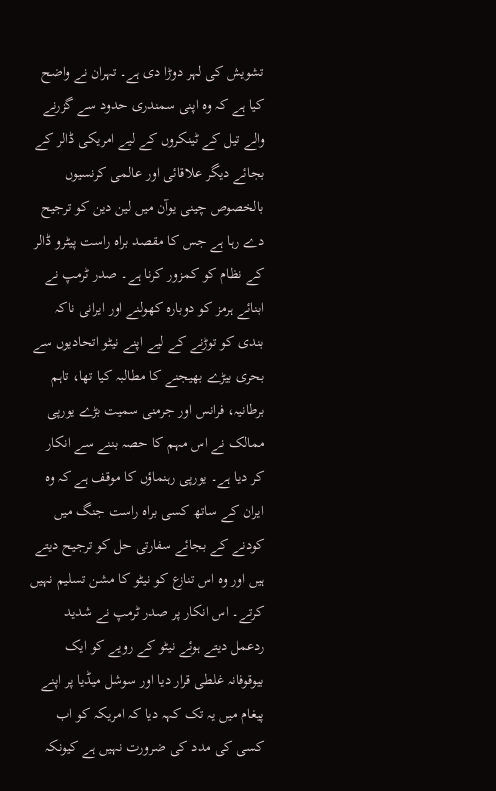تشویش کی لہر دوڑا دی ہے۔ تہران نے واضح کیا ہے کہ وہ اپنی سمندری حدود سے گزرنے والے تیل کے ٹینکروں کے لیے امریکی ڈالر کے بجائے دیگر علاقائی اور عالمی کرنسیوں بالخصوص چینی یوآن میں لین دین کو ترجیح دے رہا ہے جس کا مقصد براہ راست پیٹرو ڈالر کے نظام کو کمزور کرنا ہے۔ صدر ٹرمپ نے ابنائے ہرمز کو دوبارہ کھولنے اور ایرانی ناکہ بندی کو توڑنے کے لیے اپنے نیٹو اتحادیوں سے بحری بیڑے بھیجنے کا مطالبہ کیا تھا، تاہم برطانیہ، فرانس اور جرمنی سمیت بڑے یورپی ممالک نے اس مہم کا حصہ بننے سے انکار کر دیا ہے۔ یورپی رہنماؤں کا موقف ہے کہ وہ ایران کے ساتھ کسی براہ راست جنگ میں کودنے کے بجائے سفارتی حل کو ترجیح دیتے ہیں اور وہ اس تنازع کو نیٹو کا مشن تسلیم نہیں کرتے۔ اس انکار پر صدر ٹرمپ نے شدید ردعمل دیتے ہوئے نیٹو کے رویے کو ایک بیوقوفانہ غلطی قرار دیا اور سوشل میڈیا پر اپنے پیغام میں یہ تک کہہ دیا کہ امریکہ کو اب کسی کی مدد کی ضرورت نہیں ہے کیونکہ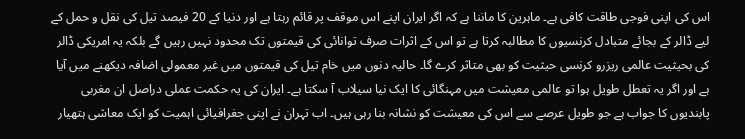اس کی اپنی فوجی طاقت کافی ہے۔ ماہرین کا ماننا ہے کہ اگر ایران اپنے اس موقف پر قائم رہتا ہے اور دنیا کے 20 فیصد تیل کی نقل و حمل کے لیے ڈالر کے بجائے متبادل کرنسیوں کا مطالبہ کرتا ہے تو اس کے اثرات صرف توانائی کی قیمتوں تک محدود نہیں رہیں گے بلکہ یہ امریکی ڈالر کی بحیثیت عالمی ریزرو کرنسی حیثیت کو بھی متاثر کرے گا۔ حالیہ دنوں میں خام تیل کی قیمتوں میں غیر معمولی اضافہ دیکھنے میں آیا ہے اور اگر یہ تعطل طویل ہوا تو عالمی معیشت میں مہنگائی کا ایک نیا سیلاب آ سکتا ہے۔ ایران کی یہ حکمت عملی دراصل ان مغربی پابندیوں کا جواب ہے جو طویل عرصے سے اس کی معیشت کو نشانہ بنا رہی ہیں۔ اب تہران نے اپنی جغرافیائی اہمیت کو ایک معاشی ہتھیار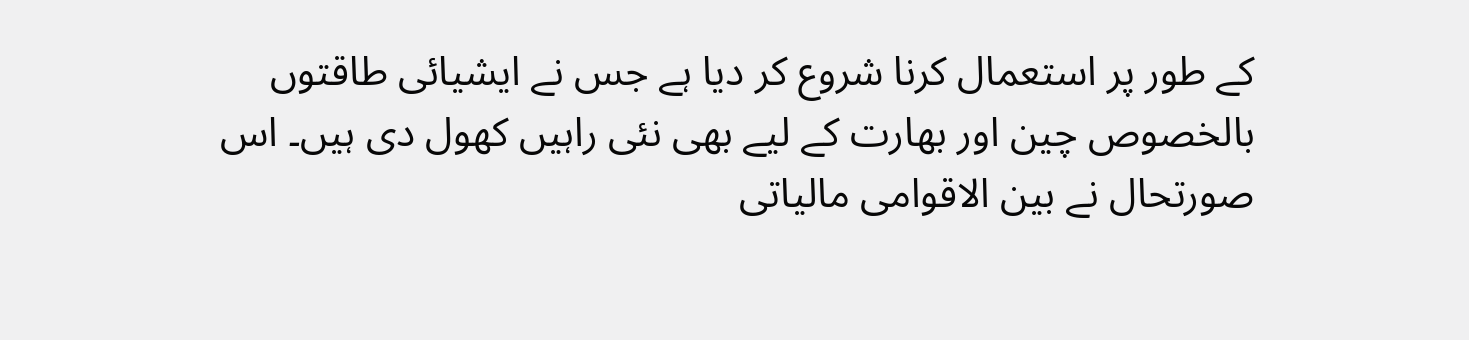کے طور پر استعمال کرنا شروع کر دیا ہے جس نے ایشیائی طاقتوں بالخصوص چین اور بھارت کے لیے بھی نئی راہیں کھول دی ہیں۔ اس صورتحال نے بین الاقوامی مالیاتی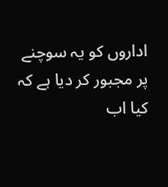اداروں کو یہ سوچنے پر مجبور کر دیا ہے کہ کیا اب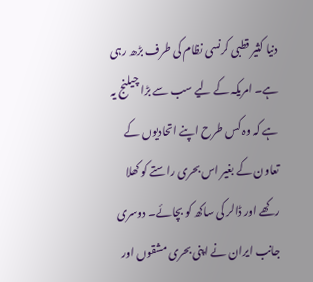دنیا کثیر قطبی کرنسی نظام کی طرف بڑھ رہی ہے۔ امریکہ کے لیے سب سے بڑا چیلنج یہ ہے کہ وہ کس طرح اپنے اتحادیوں کے تعاون کے بغیر اس بحری راستے کو کھلا رکھے اور ڈالر کی ساکھ کو بچائے۔ دوسری جانب ایران نے اپنی بحری مشقوں اور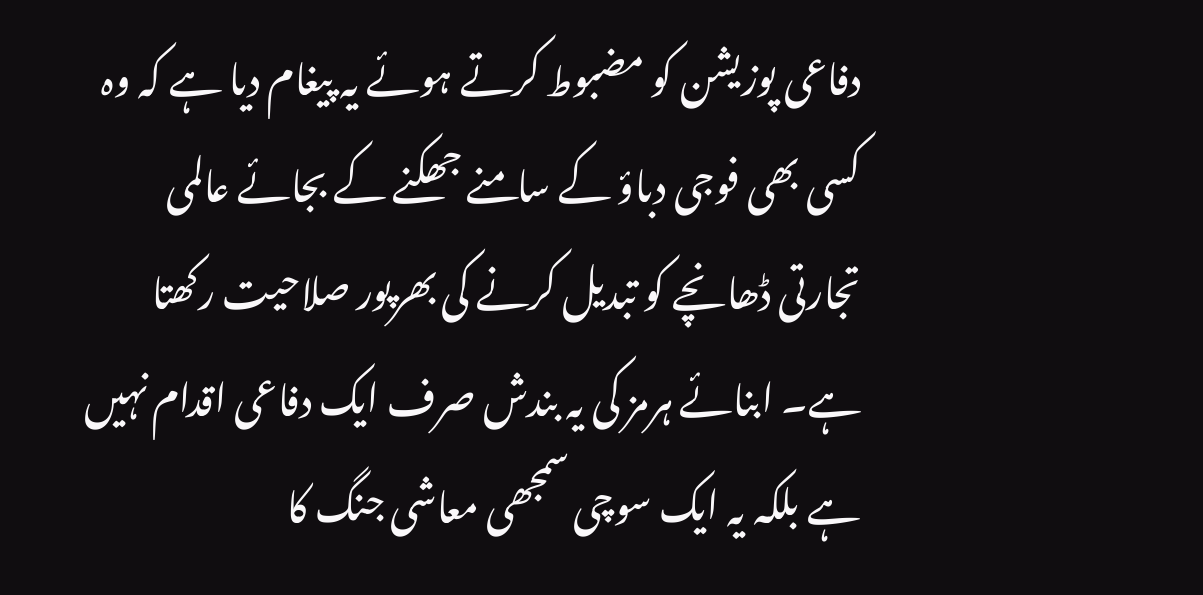دفاعی پوزیشن کو مضبوط کرتے ہوئے یہ پیغام دیا ہے کہ وہ کسی بھی فوجی دباؤ کے سامنے جھکنے کے بجائے عالمی تجارتی ڈھانچے کو تبدیل کرنے کی بھرپور صلاحیت رکھتا ہے۔ ابنائے ہرمز کی یہ بندش صرف ایک دفاعی اقدام نہیں ہے بلکہ یہ ایک سوچی سمجھی معاشی جنگ کا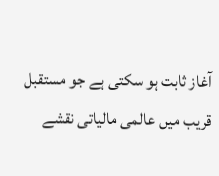آغاز ثابت ہو سکتی ہے جو مستقبل قریب میں عالمی مالیاتی نقشے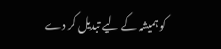کو ہمیشہ کے لیے تبدیل کر دے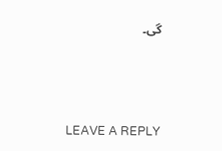گی۔



LEAVE A REPLY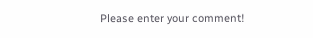Please enter your comment!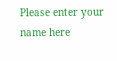Please enter your name here